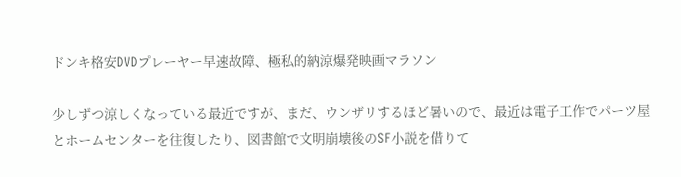ドンキ格安DVDプレーヤー早速故障、極私的納涼爆発映画マラソン

少しずつ涼しくなっている最近ですが、まだ、ウンザリするほど暑いので、最近は電子工作でパーツ屋とホームセンターを往復したり、図書館で文明崩壊後のSF小説を借りて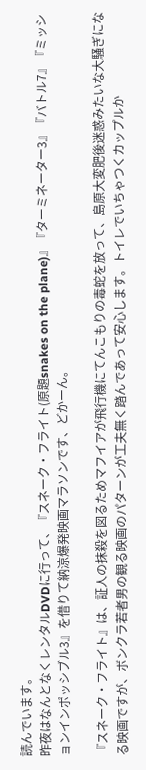読んでいます。
昨夜はなんとなくレンタルDVDに行って、『スネーク・フライト(原題snakes on the plane)』『ターミネーター3』『バトル7』『ミッションインポッシブル3』を借りて納涼爆発映画マラソンです、どかーん。

『スネーク・フライト』は、証人の抹殺を図るためマフイアが飛行機にてんこもりの毒蛇を放って、島原大変肥後迷惑みたいな大騒ぎになる映画ですが、ボンクラ若者男の観る映画のパターンが工夫無く踏んであって安心します。トイレでいちゃつくカップルか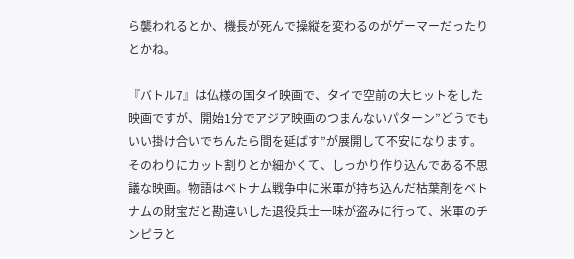ら襲われるとか、機長が死んで操縦を変わるのがゲーマーだったりとかね。

『バトル7』は仏様の国タイ映画で、タイで空前の大ヒットをした映画ですが、開始1分でアジア映画のつまんないパターン”どうでもいい掛け合いでちんたら間を延ばす”が展開して不安になります。そのわりにカット割りとか細かくて、しっかり作り込んである不思議な映画。物語はベトナム戦争中に米軍が持ち込んだ枯葉剤をベトナムの財宝だと勘違いした退役兵士一味が盗みに行って、米軍のチンピラと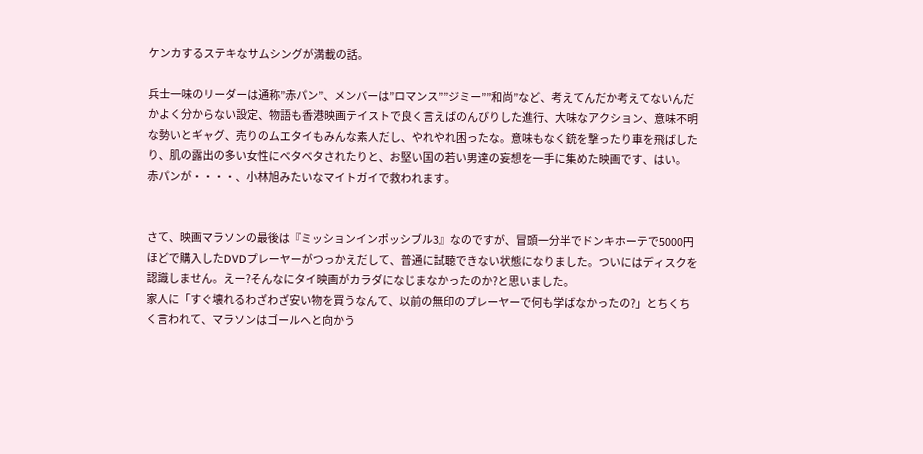ケンカするステキなサムシングが満載の話。

兵士一味のリーダーは通称”赤パン”、メンバーは”ロマンス””ジミー””和尚”など、考えてんだか考えてないんだかよく分からない設定、物語も香港映画テイストで良く言えばのんびりした進行、大味なアクション、意味不明な勢いとギャグ、売りのムエタイもみんな素人だし、やれやれ困ったな。意味もなく銃を撃ったり車を飛ばしたり、肌の露出の多い女性にベタベタされたりと、お堅い国の若い男達の妄想を一手に集めた映画です、はい。
赤パンが・・・・、小林旭みたいなマイトガイで救われます。


さて、映画マラソンの最後は『ミッションインポッシブル3』なのですが、冒頭一分半でドンキホーテで5000円ほどで購入したDVDプレーヤーがつっかえだして、普通に試聴できない状態になりました。ついにはディスクを認識しません。えー?そんなにタイ映画がカラダになじまなかったのか?と思いました。
家人に「すぐ壊れるわざわざ安い物を買うなんて、以前の無印のプレーヤーで何も学ばなかったの?」とちくちく言われて、マラソンはゴールへと向かう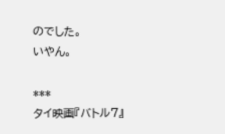のでした。
いやん。

***
タイ映画『バトル7』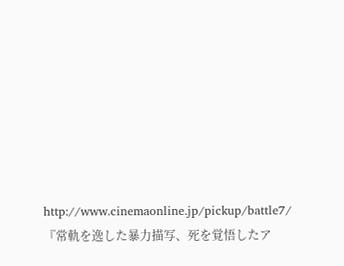http://www.cinemaonline.jp/pickup/battle7/
『常軌を逸した暴力描写、死を覚悟したア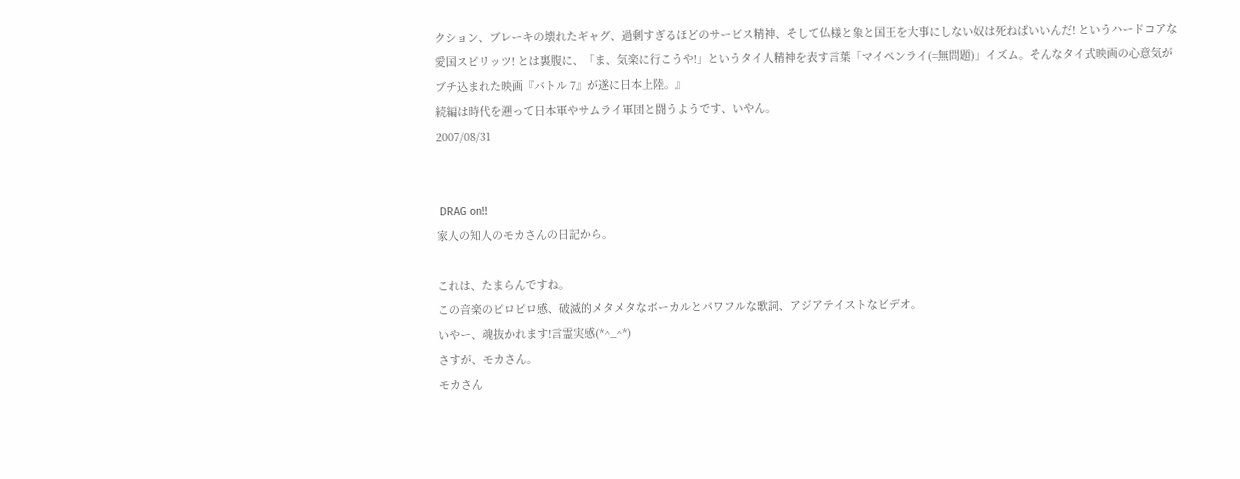クション、ブレーキの壊れたギャグ、過剰すぎるほどのサービス精神、そして仏様と象と国王を大事にしない奴は死ねばいいんだ! というハードコアな愛国スピリッツ! とは裏腹に、「ま、気楽に行こうや!」というタイ人精神を表す言葉「マイペンライ(=無問題)」イズム。そんなタイ式映画の心意気がブチ込まれた映画『バトル 7』が遂に日本上陸。』
続編は時代を遡って日本軍やサムライ軍団と闘うようです、いやん。
2007/08/31


 DRAG on!!
家人の知人のモカさんの日記から。

これは、たまらんですね。
この音楽のピロピロ感、破滅的メタメタなボーカルとパワフルな歌詞、アジアテイストなビデオ。
いやー、魂抜かれます!言霊実感(*^_^*)
さすが、モカさん。
モカさん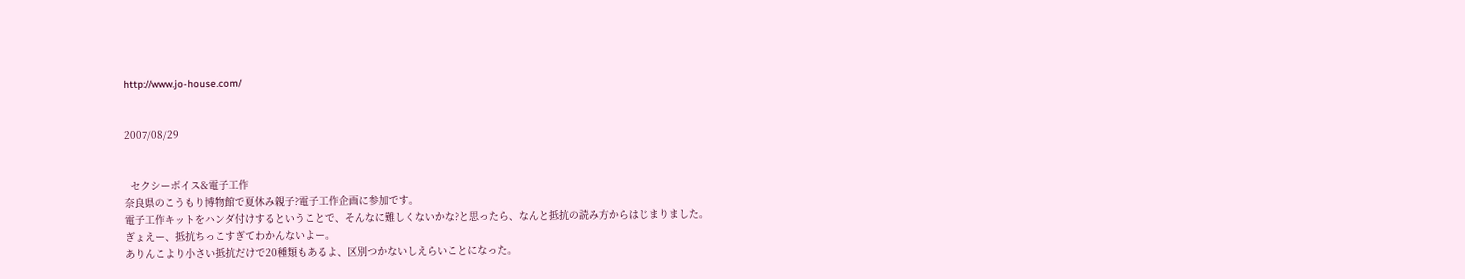http://www.jo-house.com/


2007/08/29


  セクシーボイス&電子工作
奈良県のこうもり博物館で夏休み親子?電子工作企画に参加です。
電子工作キットをハンダ付けするということで、そんなに難しくないかな?と思ったら、なんと抵抗の読み方からはじまりました。
ぎょえー、抵抗ちっこすぎてわかんないよー。
ありんこより小さい抵抗だけで20種類もあるよ、区別つかないしえらいことになった。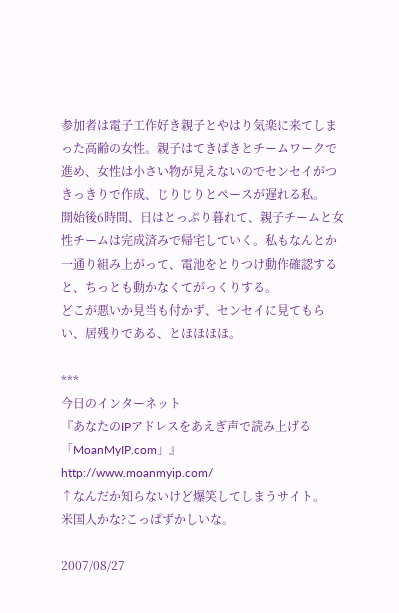参加者は電子工作好き親子とやはり気楽に来てしまった高齢の女性。親子はてきぱきとチームワークで進め、女性は小さい物が見えないのでセンセイがつきっきりで作成、じりじりとペースが遅れる私。
開始後6時間、日はとっぷり暮れて、親子チームと女性チームは完成済みで帰宅していく。私もなんとか一通り組み上がって、電池をとりつけ動作確認すると、ちっとも動かなくてがっくりする。
どこが悪いか見当も付かず、センセイに見てもらい、居残りである、とほほほほ。

***
今日のインターネット
『あなたのIPアドレスをあえぎ声で読み上げる「MoanMyIP.com」』
http://www.moanmyip.com/
↑なんだか知らないけど爆笑してしまうサイト。
米国人かな?こっぱずかしいな。

2007/08/27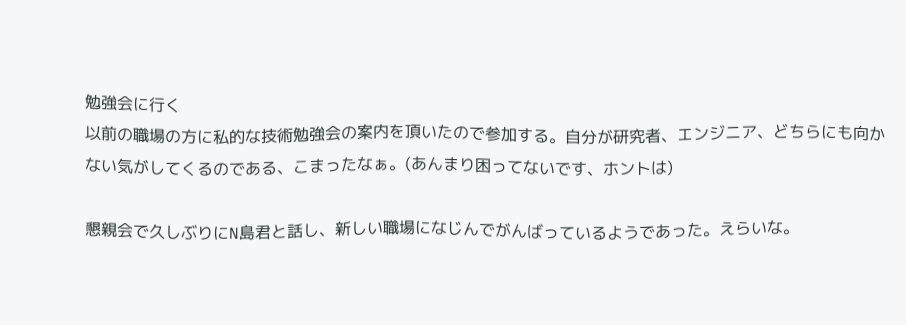勉強会に行く
以前の職場の方に私的な技術勉強会の案内を頂いたので参加する。自分が研究者、エンジニア、どちらにも向かない気がしてくるのである、こまったなぁ。(あんまり困ってないです、ホントは)

懇親会で久しぶりにN島君と話し、新しい職場になじんでがんばっているようであった。えらいな。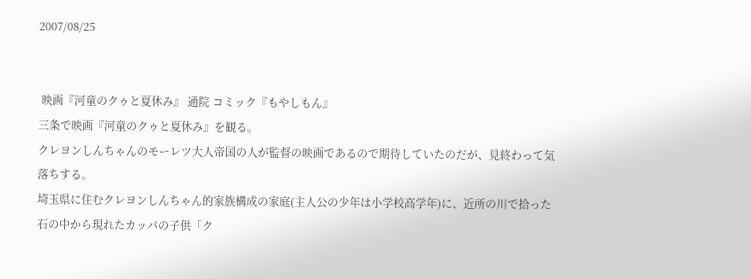2007/08/25


 映画『河童のクゥと夏休み』 通院 コミック『もやしもん』
三条で映画『河童のクゥと夏休み』を観る。
クレヨンしんちゃんのモーレツ大人帝国の人が監督の映画であるので期待していたのだが、見終わって気落ちする。
埼玉県に住むクレヨンしんちゃん的家族構成の家庭(主人公の少年は小学校高学年)に、近所の川で拾った石の中から現れたカッパの子供「ク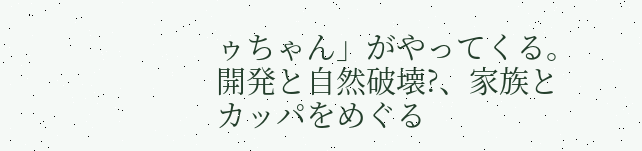ゥちゃん」がやってくる。開発と自然破壊?、家族とカッパをめぐる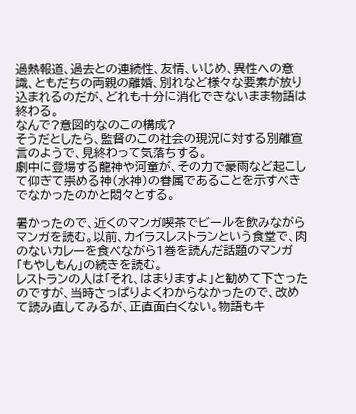過熱報道、過去との連続性、友情、いじめ、異性への意識、ともだちの両親の離婚、別れなど様々な要素が放り込まれるのだが、どれも十分に消化できないまま物語は終わる。
なんで?意図的なのこの構成?
そうだとしたら、監督のこの社会の現況に対する別離宣言のようで、見終わって気落ちする。
劇中に登場する龍神や河童が、その力で豪雨など起こして仰ぎて崇める神(水神)の眷属であることを示すべきでなかったのかと悶々とする。

暑かったので、近くのマンガ喫茶でビールを飲みながらマンガを読む。以前、カイラスレストランという食堂で、肉のないカレーを食べながら1巻を読んだ話題のマンガ「もやしもん」の続きを読む。
レストランの人は「それ、はまりますよ」と勧めて下さったのですが、当時さっぱりよくわからなかったので、改めて読み直してみるが、正直面白くない。物語もキ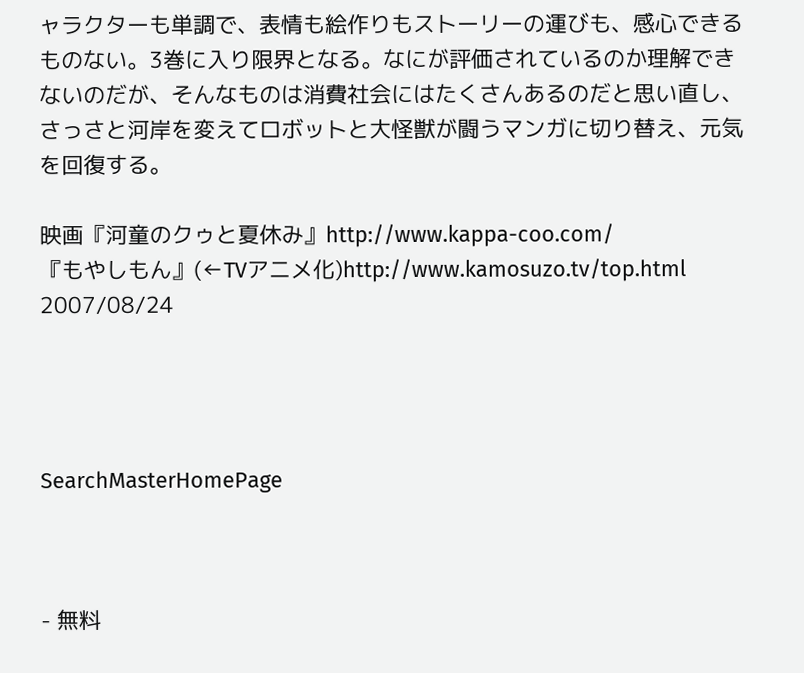ャラクターも単調で、表情も絵作りもストーリーの運びも、感心できるものない。3巻に入り限界となる。なにが評価されているのか理解できないのだが、そんなものは消費社会にはたくさんあるのだと思い直し、さっさと河岸を変えてロボットと大怪獣が闘うマンガに切り替え、元気を回復する。

映画『河童のクゥと夏休み』http://www.kappa-coo.com/
『もやしもん』(←TVアニメ化)http://www.kamosuzo.tv/top.html
2007/08/24




SearchMasterHomePage



- 無料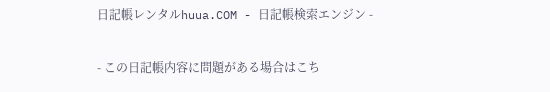日記帳レンタルhuua.COM - 日記帳検索エンジン -

- この日記帳内容に問題がある場合はこち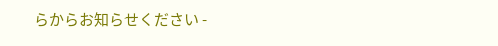らからお知らせください -